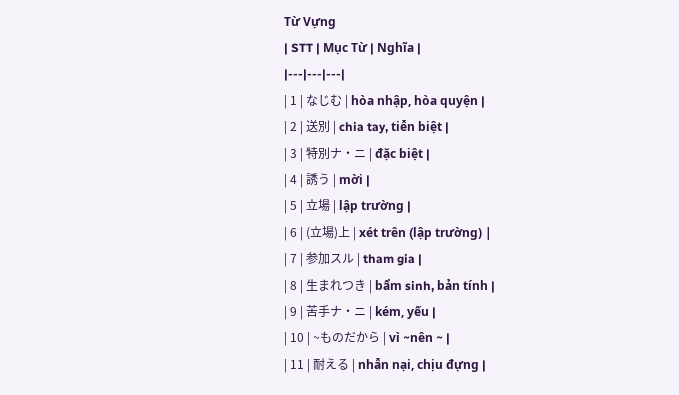Từ Vựng
| STT | Mục Từ | Nghĩa |
|---|---|---|
| 1 | なじむ | hòa nhập, hòa quyện |
| 2 | 送別 | chia tay, tiễn biệt |
| 3 | 特別ナ・ニ | đặc biệt |
| 4 | 誘う | mời |
| 5 | 立場 | lập trường |
| 6 | (立場)上 | xét trên (lập trường) |
| 7 | 参加スル | tham gia |
| 8 | 生まれつき | bẩm sinh, bản tính |
| 9 | 苦手ナ・ニ | kém, yếu |
| 10 | ~ものだから | vì ~nên ~ |
| 11 | 耐える | nhẫn nại, chịu đựng |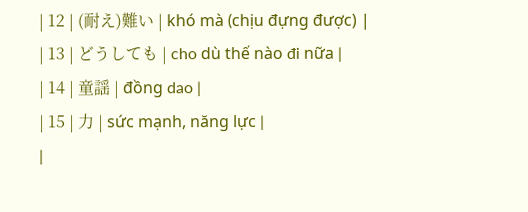| 12 | (耐え)難い | khó mà (chịu đựng được) |
| 13 | どうしても | cho dù thế nào đi nữa |
| 14 | 童謡 | đồng dao |
| 15 | 力 | sức mạnh, năng lực |
|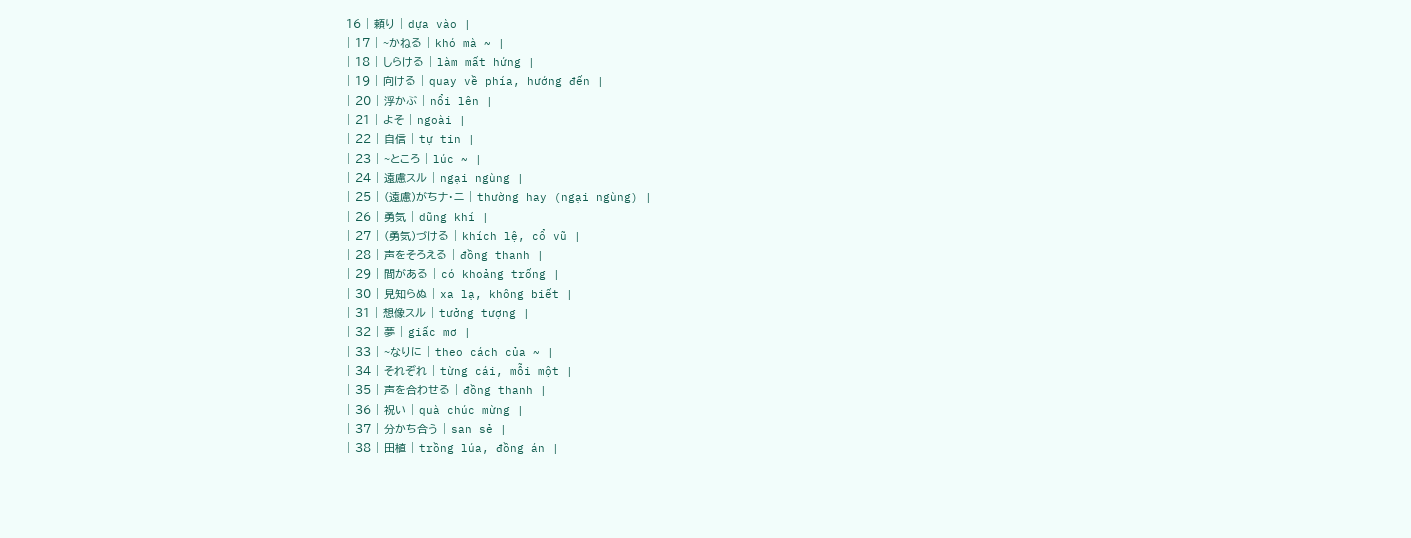16 | 頼り | dựa vào |
| 17 | ~かねる | khó mà ~ |
| 18 | しらける | làm mất hứng |
| 19 | 向ける | quay về phía, hướng đến |
| 20 | 浮かぶ | nổi lên |
| 21 | よそ | ngoài |
| 22 | 自信 | tự tin |
| 23 | ~ところ | lúc ~ |
| 24 | 遠慮スル | ngại ngùng |
| 25 | (遠慮)がちナ・ニ | thường hay (ngại ngùng) |
| 26 | 勇気 | dũng khí |
| 27 | (勇気)づける | khích lệ, cổ vũ |
| 28 | 声をそろえる | đồng thanh |
| 29 | 間がある | có khoảng trống |
| 30 | 見知らぬ | xa lạ, không biết |
| 31 | 想像スル | tưởng tượng |
| 32 | 夢 | giấc mơ |
| 33 | ~なりに | theo cách của ~ |
| 34 | それぞれ | từng cái, mỗi một |
| 35 | 声を合わせる | đồng thanh |
| 36 | 祝い | quà chúc mừng |
| 37 | 分かち合う | san sẻ |
| 38 | 田植 | trồng lúa, đồng án |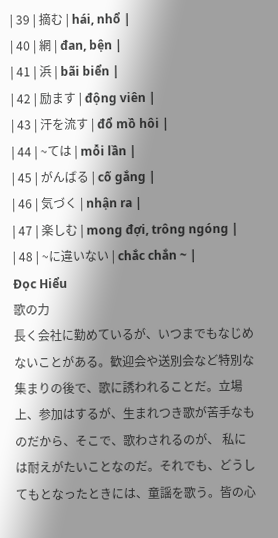| 39 | 摘む | hái, nhổ |
| 40 | 網 | đan, bện |
| 41 | 浜 | bãi biển |
| 42 | 励ます | động viên |
| 43 | 汗を流す | đổ mồ hôi |
| 44 | ~ては | mỗi lần |
| 45 | がんばる | cố gắng |
| 46 | 気づく | nhận ra |
| 47 | 楽しむ | mong đợi, trông ngóng |
| 48 | ~に違いない | chắc chắn ~ |
Đọc Hiểu
歌の力
長く会社に勤めているが、いつまでもなじめないことがある。歓迎会や送別会など特別な集まりの後で、歌に誘われることだ。立場上、参加はするが、生まれつき歌が苦手なものだから、そこで、歌わされるのが、 私には耐えがたいことなのだ。それでも、どうしてもとなったときには、童謡を歌う。皆の心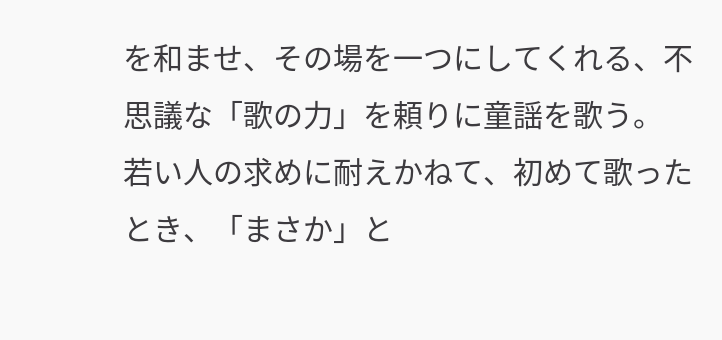を和ませ、その場を一つにしてくれる、不思議な「歌の力」を頼りに童謡を歌う。
若い人の求めに耐えかねて、初めて歌ったとき、「まさか」と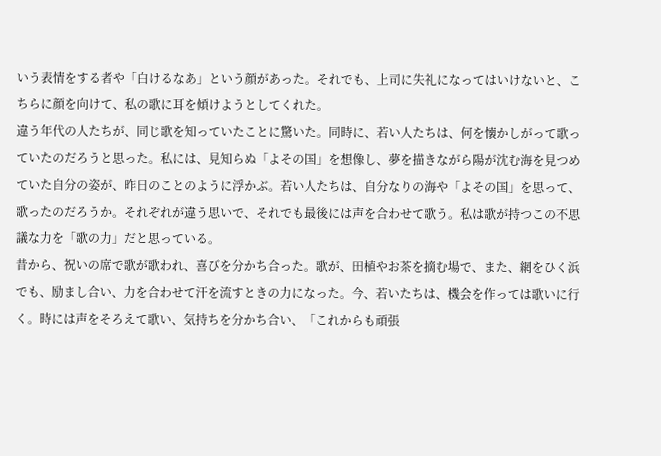いう表情をする者や「白けるなあ」という顔があった。それでも、上司に失礼になってはいけないと、こちらに顔を向けて、私の歌に耳を傾けようとしてくれた。
違う年代の人たちが、同じ歌を知っていたことに驚いた。同時に、若い人たちは、何を懐かしがって歌っていたのだろうと思った。私には、見知らぬ「よその国」を想像し、夢を描きながら陽が沈む海を見つめていた自分の姿が、昨日のことのように浮かぶ。若い人たちは、自分なりの海や「よその国」を思って、歌ったのだろうか。それぞれが違う思いで、それでも最後には声を合わせて歌う。私は歌が持つこの不思議な力を「歌の力」だと思っている。
昔から、祝いの席で歌が歌われ、喜びを分かち合った。歌が、田植やお茶を摘む場で、また、網をひく浜でも、励まし合い、力を合わせて汗を流すときの力になった。今、若いたちは、機会を作っては歌いに行く。時には声をそろえて歌い、気持ちを分かち合い、「これからも頑張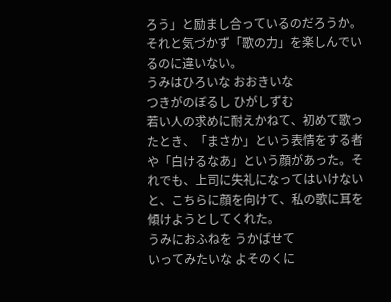ろう」と励まし合っているのだろうか。それと気づかず「歌の力」を楽しんでいるのに違いない。
うみはひろいな おおきいな
つきがのぼるし ひがしずむ
若い人の求めに耐えかねて、初めて歌ったとき、「まさか」という表情をする者や「白けるなあ」という顔があった。それでも、上司に失礼になってはいけないと、こちらに顔を向けて、私の歌に耳を傾けようとしてくれた。
うみにおふねを うかばせて
いってみたいな よそのくに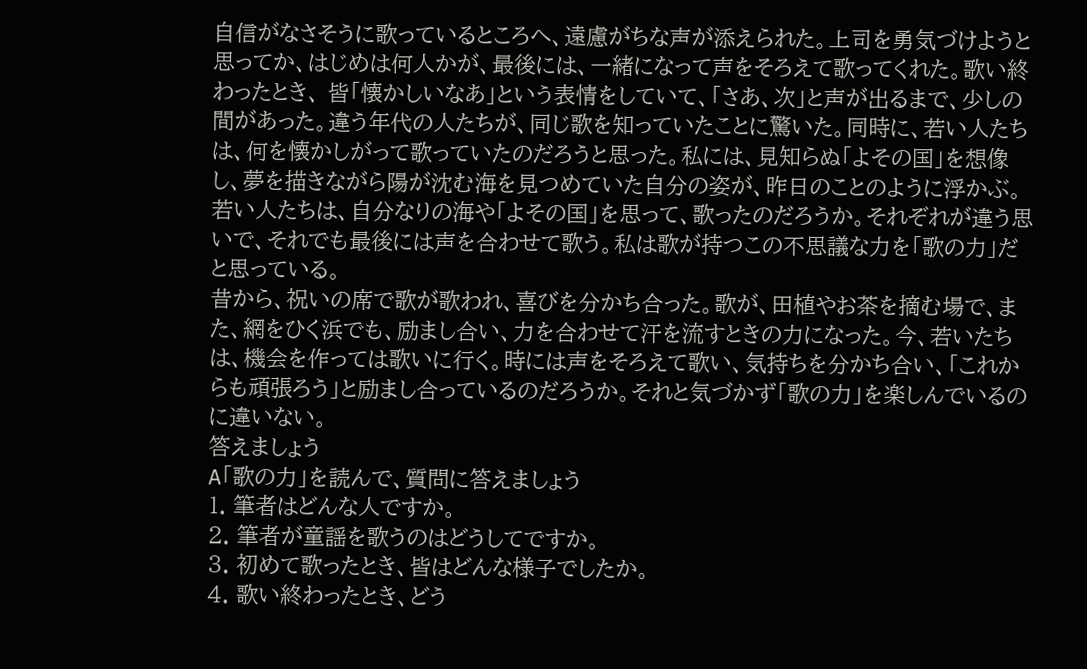自信がなさそうに歌っているところへ、遠慮がちな声が添えられた。上司を勇気づけようと思ってか、はじめは何人かが、最後には、一緒になって声をそろえて歌ってくれた。歌い終わったとき、 皆「懐かしいなあ」という表情をしていて、「さあ、次」と声が出るまで、少しの間があった。違う年代の人たちが、同じ歌を知っていたことに驚いた。同時に、若い人たちは、何を懐かしがって歌っていたのだろうと思った。私には、見知らぬ「よその国」を想像し、夢を描きながら陽が沈む海を見つめていた自分の姿が、昨日のことのように浮かぶ。若い人たちは、自分なりの海や「よその国」を思って、歌ったのだろうか。それぞれが違う思いで、それでも最後には声を合わせて歌う。私は歌が持つこの不思議な力を「歌の力」だと思っている。
昔から、祝いの席で歌が歌われ、喜びを分かち合った。歌が、田植やお茶を摘む場で、また、網をひく浜でも、励まし合い、力を合わせて汗を流すときの力になった。今、若いたちは、機会を作っては歌いに行く。時には声をそろえて歌い、気持ちを分かち合い、「これからも頑張ろう」と励まし合っているのだろうか。それと気づかず「歌の力」を楽しんでいるのに違いない。
答えましょう
A「歌の力」を読んで、質問に答えましょう
1. 筆者はどんな人ですか。
2. 筆者が童謡を歌うのはどうしてですか。
3. 初めて歌ったとき、皆はどんな様子でしたか。
4. 歌い終わったとき、どう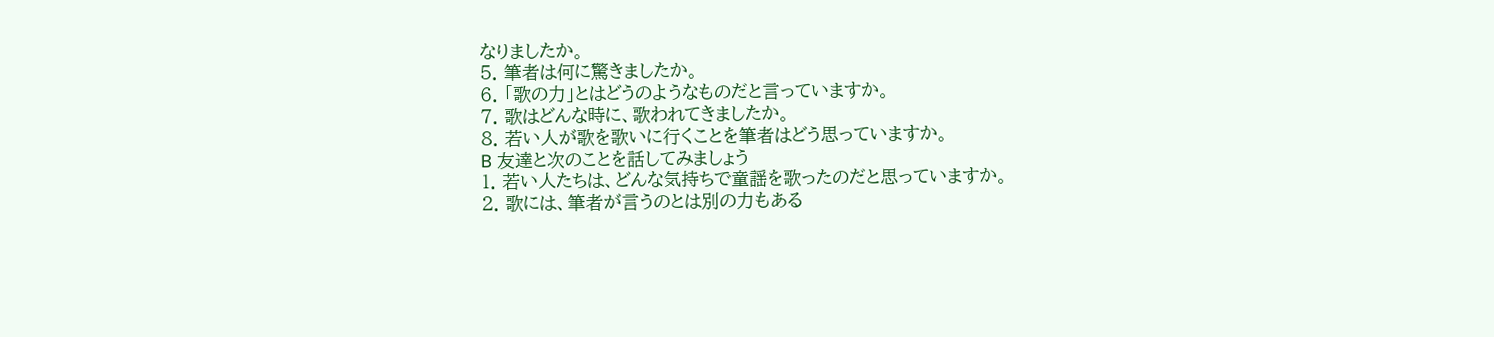なりましたか。
5. 筆者は何に驚きましたか。
6. 「歌の力」とはどうのようなものだと言っていますか。
7. 歌はどんな時に、歌われてきましたか。
8. 若い人が歌を歌いに行くことを筆者はどう思っていますか。
B 友達と次のことを話してみましょう
1. 若い人たちは、どんな気持ちで童謡を歌ったのだと思っていますか。
2. 歌には、筆者が言うのとは別の力もある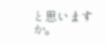と思いますか。